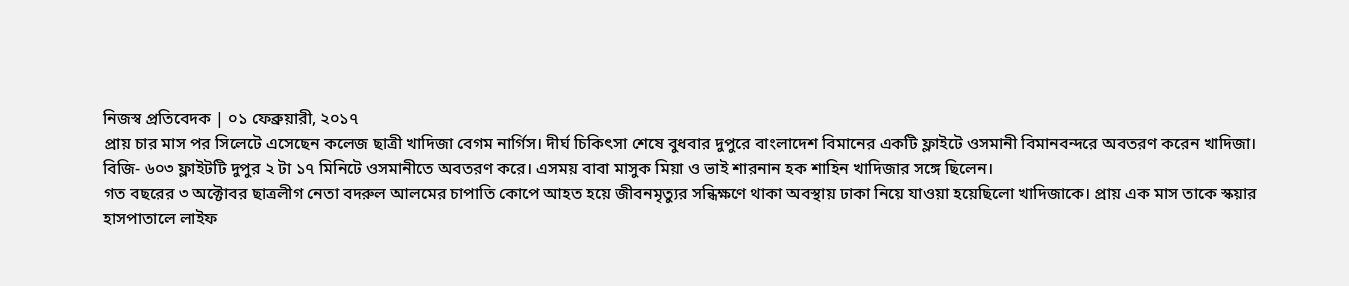নিজস্ব প্রতিবেদক | ০১ ফেব্রুয়ারী, ২০১৭
প্রায় চার মাস পর সিলেটে এসেছেন কলেজ ছাত্রী খাদিজা বেগম নার্গিস। দীর্ঘ চিকিৎসা শেষে বুধবার দুপুরে বাংলাদেশ বিমানের একটি ফ্লাইটে ওসমানী বিমানবন্দরে অবতরণ করেন খাদিজা।
বিজি- ৬০৩ ফ্লাইটটি দুপুর ২ টা ১৭ মিনিটে ওসমানীতে অবতরণ করে। এসময় বাবা মাসুক মিয়া ও ভাই শারনান হক শাহিন খাদিজার সঙ্গে ছিলেন।
গত বছরের ৩ অক্টোবর ছাত্রলীগ নেতা বদরুল আলমের চাপাতি কোপে আহত হয়ে জীবনমৃত্যুর সন্ধিক্ষণে থাকা অবস্থায় ঢাকা নিয়ে যাওয়া হয়েছিলো খাদিজাকে। প্রায় এক মাস তাকে স্কয়ার হাসপাতালে লাইফ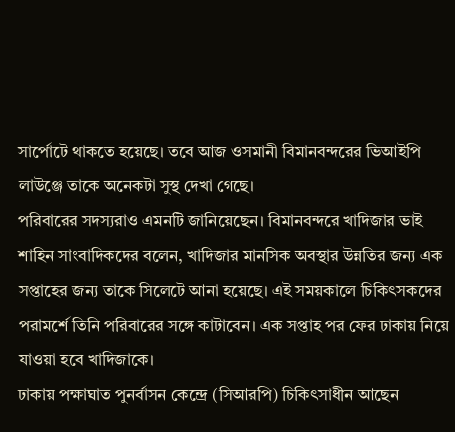সার্পোটে থাকতে হয়েছে। তবে আজ ওসমানী বিমানবন্দরের ভিআইপি লাউঞ্জে তাকে অনেকটা সুস্থ দেখা গেছে।
পরিবারের সদস্যরাও এমনটি জানিয়েছেন। বিমানবন্দরে খাদিজার ভাই শাহিন সাংবাদিকদের বলেন, খাদিজার মানসিক অবস্থার উন্নতির জন্য এক সপ্তাহের জন্য তাকে সিলেটে আনা হয়েছে। এই সময়কালে চিকিৎসকদের পরামর্শে তিনি পরিবারের সঙ্গে কাটাবেন। এক সপ্তাহ পর ফের ঢাকায় নিয়ে যাওয়া হবে খাদিজাকে।
ঢাকায় পক্ষাঘাত পুনর্বাসন কেন্দ্রে (সিআরপি) চিকিৎসাধীন আছেন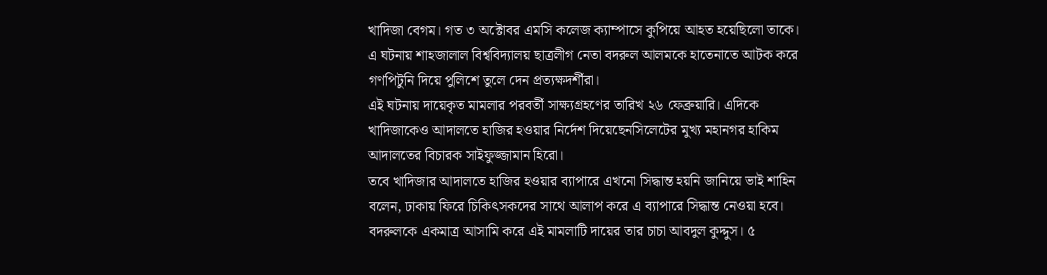খাদিজা বেগম। গত ৩ অক্টোবর এমসি কলেজ ক্যাম্পাসে কুপিয়ে আহত হয়েছিলো তাকে। এ ঘটনায় শাহজালাল বিশ্ববিদ্যালয় ছাত্রলীগ নেতা বদরুল আলমকে হাতেনাতে আটক করে গণপিটুনি দিয়ে পুলিশে তুলে দেন প্রত্যক্ষদর্শীরা।
এই ঘটনায় দায়েকৃত মামলার পরবর্তী সাক্ষ্যগ্রহণের তারিখ ২৬ ফেব্রুয়ারি। এদিকে খাদিজাকেও আদালতে হাজির হওয়ার নির্দেশ দিয়েছেনসিলেটের মুখ্য মহানগর হাকিম আদালতের বিচারক সাইফুজ্জামান হিরো।
তবে খাদিজার আদালতে হাজির হওয়ার ব্যাপারে এখনো সিদ্ধান্ত হয়নি জানিয়ে ভাই শাহিন বলেন, ঢাকায় ফিরে চিকিৎসকদের সাথে আলাপ করে এ ব্যাপারে সিদ্ধান্ত নেওয়া হবে।
বদরুলকে একমাত্র আসামি করে এই মামলাটি দায়ের তার চাচা আবদুল কুদ্দুস। ৫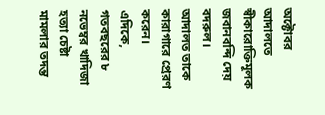অক্টোবর আদালতে স্বীকারোক্তিমূলক জবানবন্দি দেয় বদরুল। আদালত তাকে কারাগারে প্রেরণ করেন।
এদিকে, গতবছরের ৮ নভেম্বর খাদিজা হত্যা চেষ্টা মামলার তদন্ত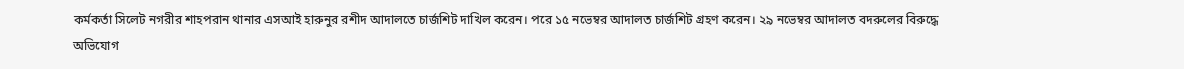কর্মকর্তা সিলেট নগরীর শাহপরান থানার এসআই হারুনুর রশীদ আদালতে চার্জশিট দাখিল করেন। পরে ১৫ নভেম্বর আদালত চার্জশিট গ্রহণ করেন। ২৯ নভেম্বর আদালত বদরুলের বিরুদ্ধে অভিযোগ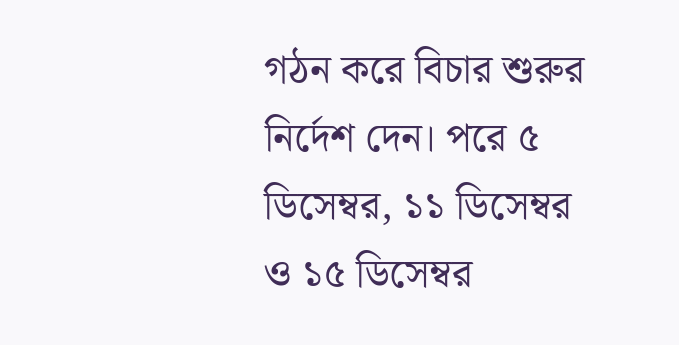গঠন করে বিচার শুরুর নির্দেশ দেন। পরে ৫ ডিসেম্বর, ১১ ডিসেম্বর ও ১৫ ডিসেম্বর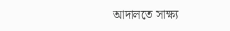আদালতে সাক্ষ্য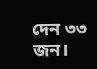দেন ৩৩ জন।